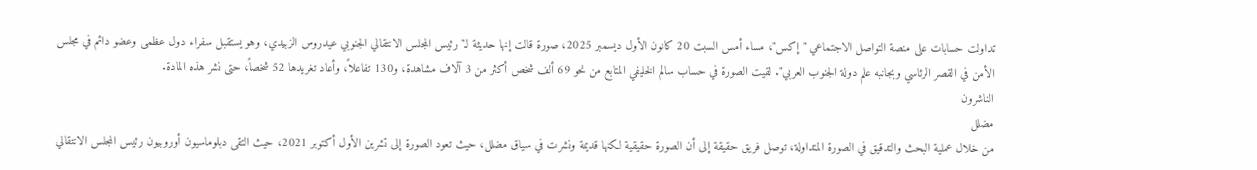تداولت حسابات على منصة التواصل الاجتماعي "إكس"، مساء أمس السبت 20 كانون الأول ديسمبر 2025، صورة قالت إنها حديثة لـ"رئيس المجلس الانتقالي الجنوبي عيدروس الزبيدي، وهو يستقبل سفراء دول عظمى وعضو دائم في مجلس الأمن في القصر الرئاسي وبجانبه علم دولة الجنوب العربي". لقيت الصورة في حساب سالم الخليفي المتابع من نحو 69 ألف شخص أكثر من 3 آلاف مشاهدة، و130 تفاعلاً، وأعاد تغريدها 52 شخصاً، حتى نشر هذه المادة.
الناشرون
مضلل
من خلال عملية البحث والتدقيق في الصورة المتداولة، توصل فريق حقيقة إلى أن الصورة حقيقية لكنها قديمة ونشرت في سياق مضلل، حيث تعود الصورة إلى تشرين الأول أكتوبر 2021، حيث التقى دبلوماسيون أوروبيون رئيس المجلس الانتقالي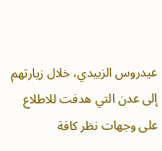عيدروس الزبيدي، خلال زيارتهم إلى عدن التي هدفت للاطلاع على وجهات نظر كافة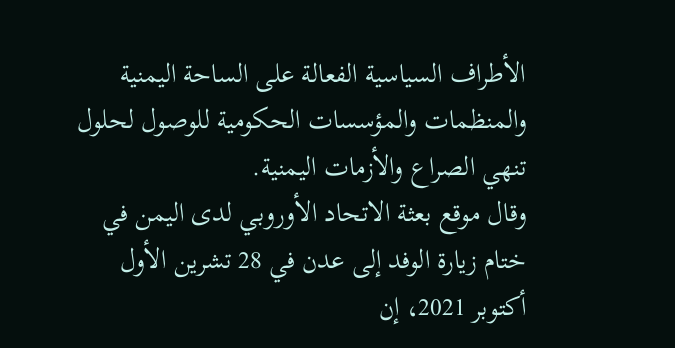الأطراف السياسية الفعالة على الساحة اليمنية والمنظمات والمؤسسات الحكومية للوصول لحلول تنهي الصراع والأزمات اليمنية.
وقال موقع بعثة الاتحاد الأوروبي لدى اليمن في ختام زيارة الوفد إلى عدن في 28 تشرين الأول أكتوبر 2021، إن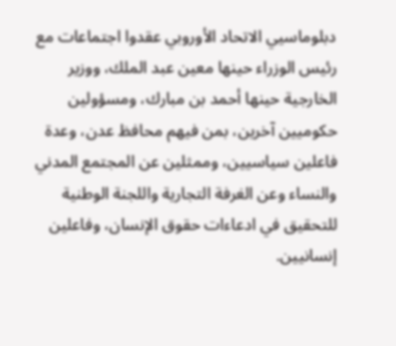دبلوماسيي الاتحاد الأوروبي عقدوا اجتماعات مع رئيس الوزراء حينها معين عبد الملك، ووزير الخارجية حينها أحمد بن مبارك، ومسؤولين حكوميين آخرين، بمن فيهم محافظ عدن، وعدة فاعلين سياسيين، وممثلين عن المجتمع المدني والنساء وعن الغرفة التجارية واللجنة الوطنية للتحقيق في ادعاءات حقوق الإنسان، وفاعلين إنسانيين.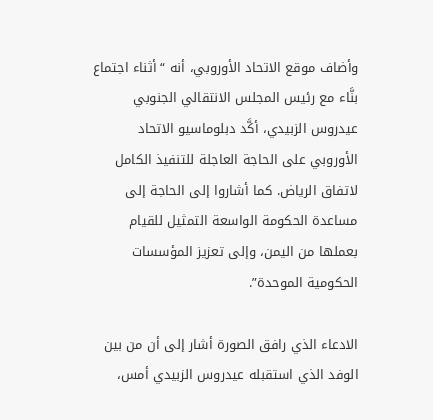وأضاف موقع الاتحاد الأوروبي، أنه “أثناء اجتماع بنَّاء مع رئيس المجلس الانتقالي الجنوبي عيدروس الزبيدي، أكَّد دبلوماسيو الاتحاد الأوروبي على الحاجة العاجلة للتنفيذ الكامل لاتفاق الرياض. كما أشاروا إلى الحاجة إلى مساعدة الحكومة الواسعة التمثيل للقيام بعملها من اليمن، وإلى تعزيز المؤسسات الحكومية الموحدة”.

الادعاء الذي رافق الصورة أشار إلى أن من بين الوفد الذي استقبله عيدروس الزبيدي أمس،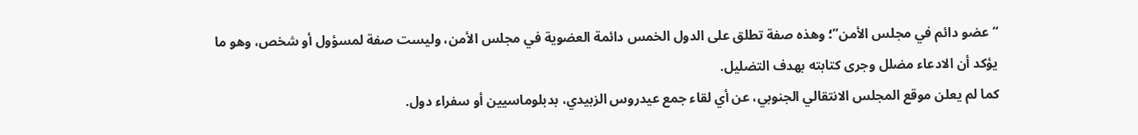“عضو دائم في مجلس الأمن”؛ وهذه صفة تطلق على الدول الخمس دائمة العضوية في مجلس الأمن، وليست صفة لمسؤول أو شخص، وهو ما يؤكد أن الادعاء مضلل وجرى كتابته بهدف التضليل.
كما لم يعلن موقع المجلس الانتقالي الجنوبي، عن أي لقاء جمع عيدروس الزبيدي، بدبلوماسيين أو سفراء دول.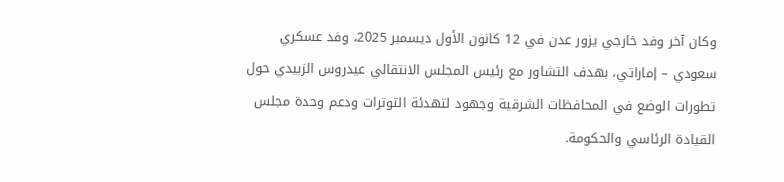وكان آخر وفد خارجي يزور عدن في 12 كانون الأول ديسمبر 2025، وفد عسكري سعودي – إماراتي، بهدف التشاور مع رئيس المجلس الانتقالي عيدروس الزبيدي حول تطورات الوضع في المحافظات الشرقية وجهود لتهدئة التوترات ودعم وحدة مجلس القيادة الرئاسي والحكومة.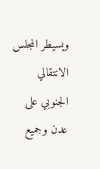ويسيطر المجلس الانتقالي الجنوبي على عدن وجميع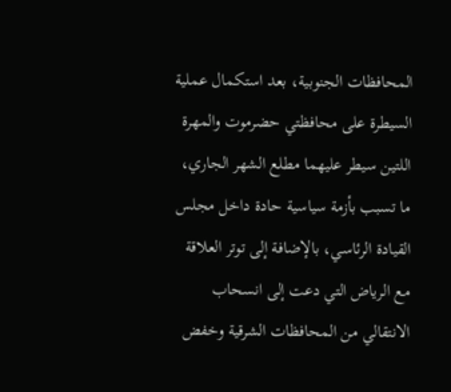المحافظات الجنوبية، بعد استكمال عملية السيطرة على محافظتي حضرموت والمهرة اللتين سيطر عليهما مطلع الشهر الجاري، ما تسبب بأزمة سياسية حادة داخل مجلس القيادة الرئاسي، بالإضافة إلى توتر العلاقة مع الرياض التي دعت إلى انسحاب الانتقالي من المحافظات الشرقية وخفض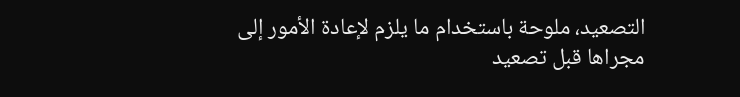التصعيد، ملوحة باستخدام ما يلزم لإعادة الأمور إلى مجراها قبل تصعيد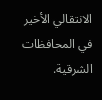الانتقالي الأخير في المحافظات الشرقية.